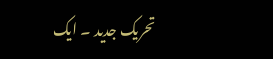تحریک جدید ۔ ایک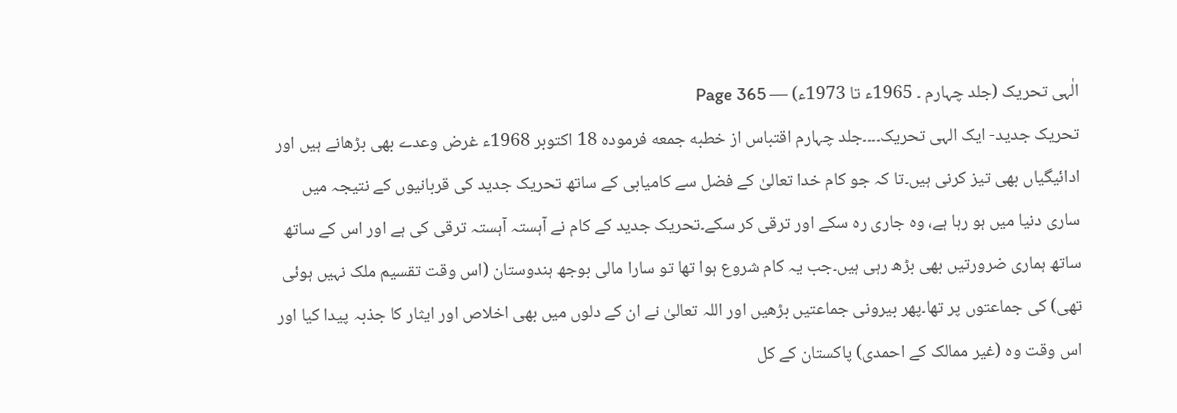الٰہی تحریک (جلد چہارم ۔ 1965ء تا 1973ء) — Page 365
تحریک جدید- ایک الہی تحریک۔۔۔۔جلد چہارم اقتباس از خطبه جمعه فرموده 18 اکتوبر 1968ء غرض وعدے بھی بڑھانے ہیں اور ادائیگیاں بھی تیز کرنی ہیں۔تا کہ جو کام خدا تعالیٰ کے فضل سے کامیابی کے ساتھ تحریک جدید کی قربانیوں کے نتیجہ میں ساری دنیا میں ہو رہا ہے، وہ جاری رہ سکے اور ترقی کر سکے۔تحریک جدید کے کام نے آہستہ آہستہ ترقی کی ہے اور اس کے ساتھ ساتھ ہماری ضرورتیں بھی بڑھ رہی ہیں۔جب یہ کام شروع ہوا تھا تو سارا مالی بوجھ ہندوستان (اس وقت تقسیم ملک نہیں ہوئی تھی) کی جماعتوں پر تھا۔پھر بیرونی جماعتیں بڑھیں اور اللہ تعالیٰ نے ان کے دلوں میں بھی اخلاص اور ایثار کا جذبہ پیدا کیا اور اس وقت وہ (غیر ممالک کے احمدی) پاکستان کے کل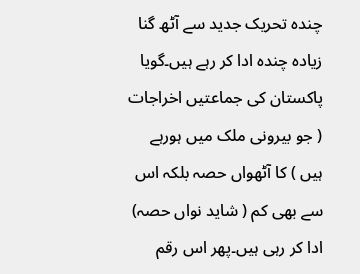چندہ تحریک جدید سے آٹھ گنا زیادہ چندہ ادا کر رہے ہیں۔گویا پاکستان کی جماعتیں اخراجات ( جو بیرونی ملک میں ہورہے ہیں ) کا آٹھواں حصہ بلکہ اس سے بھی کم ( شاید نواں حصہ) ادا کر رہی ہیں۔پھر اس رقم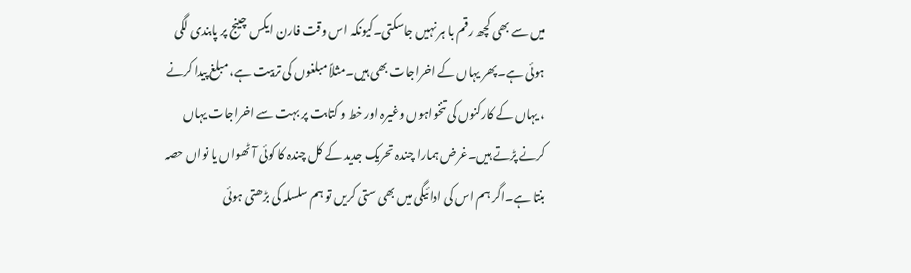میں سے بھی کچھ رقم با ہر نہیں جاسکتی۔کیونکہ اس وقت فارن ایکس چینج پر پابندی لگی ہوئی ہے۔پھر یہاں کے اخراجات بھی ہیں۔مثلاً مبلغوں کی تربیت ہے، مبلغ پیدا کرنے ، یہاں کے کارکنوں کی تنخواہوں وغیرہ اور خط و کتابت پر بہت سے اخراجات یہاں کرنے پڑتے ہیں۔غرض ہمارا چندہ تحریک جدید کے کل چندہ کا کوئی آٹھواں یا نواں حصہ بنتا ہے۔اگر ہم اس کی ادائیگی میں بھی ستی کریں تو ہم سلسلہ کی بڑھتی ہوئی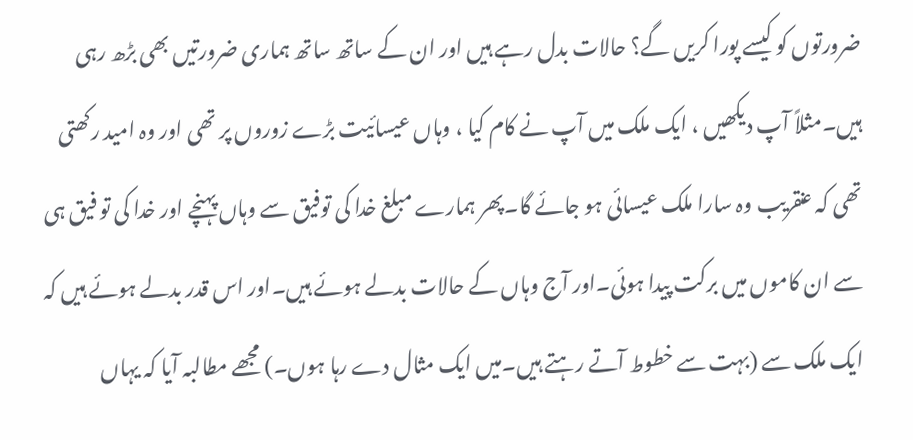ضرورتوں کو کیسے پورا کریں گے؟ حالات بدل رہے ہیں اور ان کے ساتھ ساتھ ہماری ضرورتیں بھی بڑھ رہی ہیں۔مثلاً آپ دیکھیں ، ایک ملک میں آپ نے کام کیا ، وہاں عیسائیت بڑے زوروں پر تھی اور وہ امید رکھتی تھی کہ عنقریب وہ سارا ملک عیسائی ہو جائے گا۔پھر ہمارے مبلغ خدا کی توفیق سے وہاں پہنچے اور خدا کی تو فیق ہی سے ان کاموں میں برکت پیدا ہوئی۔اور آج وہاں کے حالات بدلے ہوئے ہیں۔اور اس قدر بدلے ہوئے ہیں کہ ایک ملک سے (بہت سے خطوط آتے رہتے ہیں۔میں ایک مثال دے رہا ہوں۔) مجھے مطالبہ آیا کہ یہاں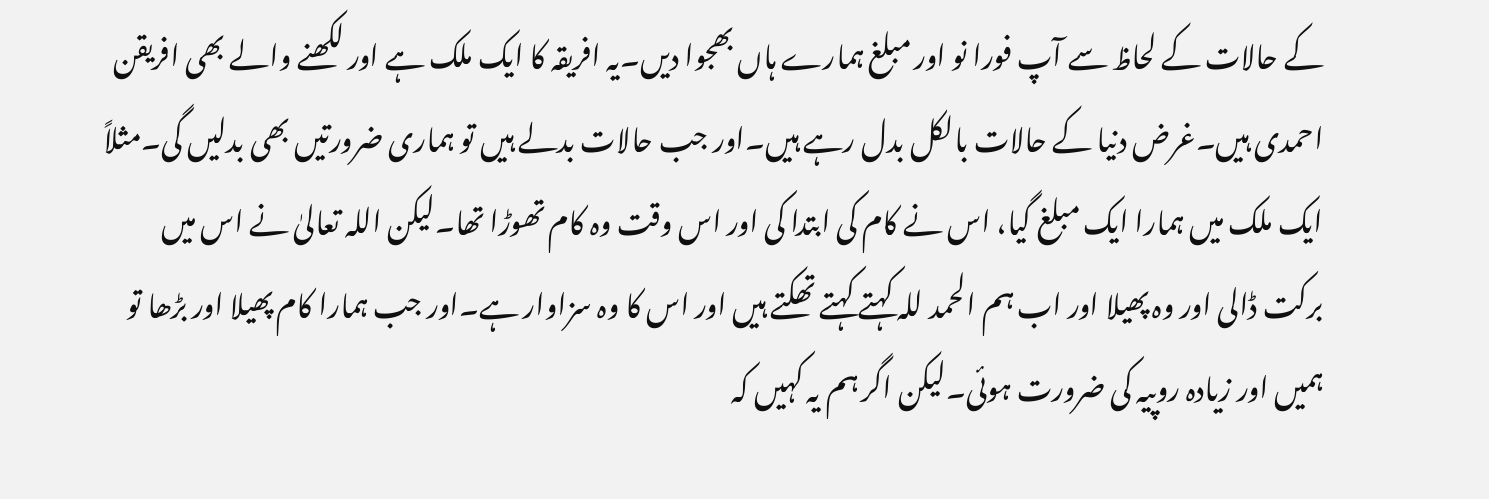کے حالات کے لحاظ سے آپ فورا نو اور مبلغ ہمارے ہاں بھجوا دیں۔یہ افریقہ کا ایک ملک ہے اور لکھنے والے بھی افریقن احمدی ہیں۔غرض دنیا کے حالات بالکل بدل رہے ہیں۔اور جب حالات بدلے ہیں تو ہماری ضرورتیں بھی بدلیں گی۔مثلاً ایک ملک میں ہمارا ایک مبلغ گیا، اس نے کام کی ابتدا کی اور اس وقت وہ کام تھوڑا تھا۔لیکن اللہ تعالیٰ نے اس میں برکت ڈالی اور وہ پھیلا اور اب ہم الحمد للہ کہتے کہتے تھکتے ہیں اور اس کا وہ سزاوار ہے۔اور جب ہمارا کام پھیلا اور بڑھا تو ہمیں اور زیادہ روپیہ کی ضرورت ہوئی۔لیکن اگر ہم یہ کہیں کہ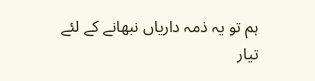ہم تو یہ ذمہ داریاں نبھانے کے لئے تیار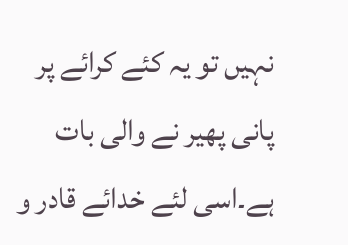نہیں تو یہ کئے کرائے پر پانی پھیر نے والی بات ہے۔اسی لئے خدائے قادر و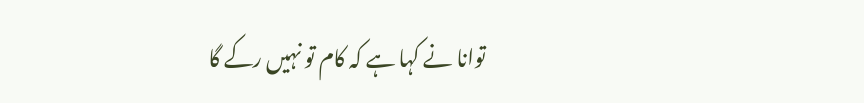توانا نے کہا ہے کہ کام تو نہیں رکے گا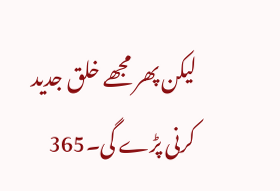لیکن پھر مجھے خلق جدید کرنی پڑے گی۔365